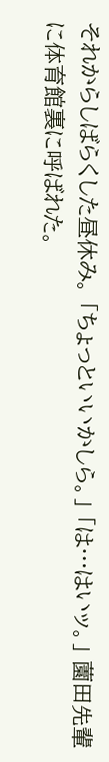それからしばらくした昼休み。 「ちょっといいかしら。」 「は…はいッ。」 薗田先輩に体育館裏に呼ばれた。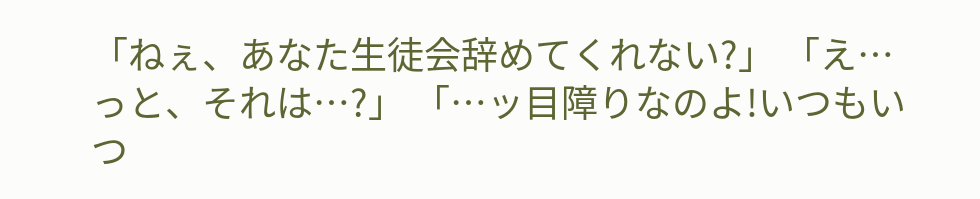「ねぇ、あなた生徒会辞めてくれない?」 「え…っと、それは…?」 「…ッ目障りなのよ!いつもいつ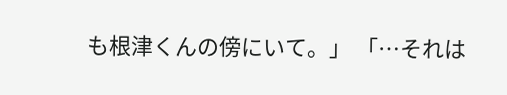も根津くんの傍にいて。」 「…それは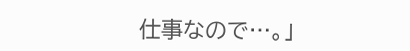仕事なので…。」